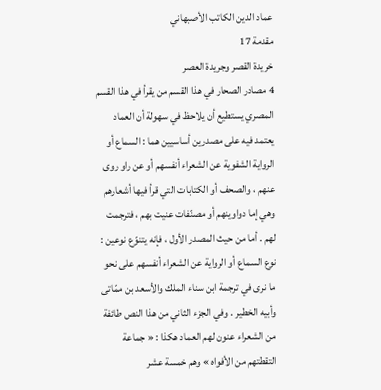عماد الدين الكاتب الأصبهاني
مقدمة 17
خريدة القصر وجريدة العصر
4 مصادر الصحار في هذا القسم من يقرأ في هذا القسم المصري يستطيع أن يلاحظ في سهولة أن العماد يعتمد فيه على مصدرين أساسيين هما : السماع أو الرواية الشفوية عن الشعراء أنفسهم أو عن راو روى عنهم ، والصحف أو الكتابات التي قرأ فيها أشعارهم وهي إما دواوينهم أو مصنّفات عنيت بهم ، فترجمت لهم . أما من حيث المصدر الأول ، فإنه يتنوّع نوعين : نوع السماع أو الرواية عن الشعراء أنفسهم على نحو ما نرى في ترجمة ابن سناء الملك والأسعد بن ممّاتى وأبيه الخطير . وفي الجزء الثاني من هذا النص طائفة من الشعراء عنون لهم العماد هكذا : « جماعة التقطتهم من الأفواه » وهم خمسة عشر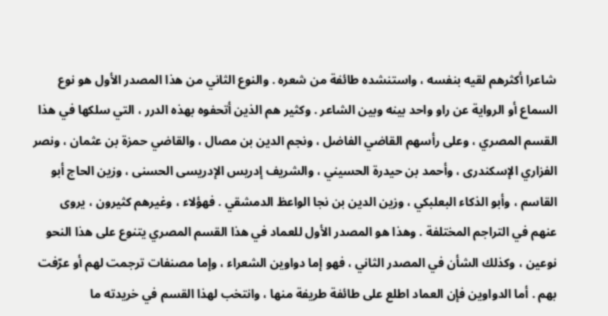شاعرا أكثرهم لقيه بنفسه ، واستنشده طائفة من شعره . والنوع الثاني من هذا المصدر الأول هو نوع السماع أو الرواية عن راو واحد بينه وبين الشاعر . وكثير هم الذين أتحفوه بهذه الدرر ، التي سلكها في هذا القسم المصري ، وعلى رأسهم القاضي الفاضل ، ونجم الدين بن مصال ، والقاضي حمزة بن عثمان ، ونصر الفزاري الإسكندرى ، وأحمد بن حيدرة الحسيني ، والشريف إدريس الإدريسى الحسنى ، وزين الحاج أبو القاسم ، وأبو الذكاء البعلبكي ، وزين الدين بن نجا الواعظ الدمشقي . فهؤلاء ، وغيرهم كثيرون ، يروى عنهم في التراجم المختلفة . وهذا هو المصدر الأول للعماد في هذا القسم المصري يتنوع على هذا النحو نوعين ، وكذلك الشأن في المصدر الثاني ، فهو إما دواوين الشعراء ، وإما مصنفات ترجمت لهم أو عرّفت بهم . أما الدواوين فإن العماد اطلع على طائفة طريفة منها ، وانتخب لهذا القسم في خريدته ما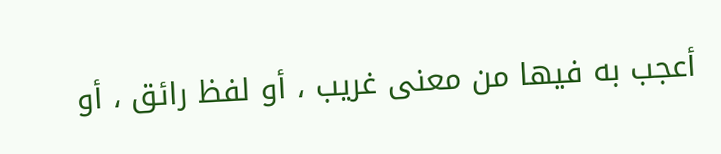أعجب به فيها من معنى غريب ، أو لفظ رائق ، أو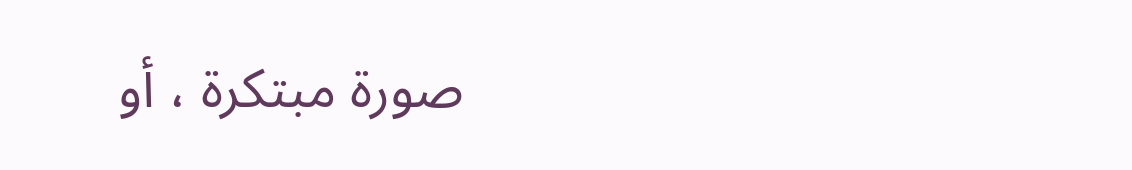صورة مبتكرة ، أو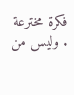فكرة مخترعة . وليس من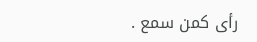رأى كمن سمع .